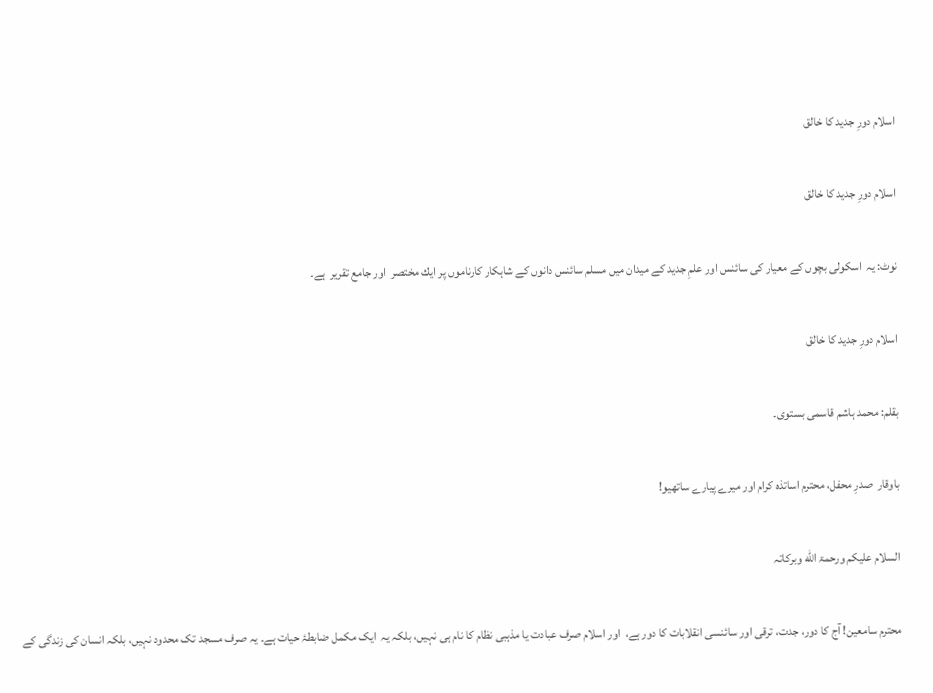اسلام دورِ جدید کا خالق

اسلام دورِ جدید کا خالق

نوٹ: يہ  اسكولى بچوں كے معيار كى سائنس اور علمِ جديد كے ميدان ميں مسلم سائنس دانوں كے شاہكار كارناموں پر ايك مختصر  اور جامع تقرير  ہے۔

اسلام دورِ جدید کا خالق

بقلم: محمد ہاشم قاسمى بستوى۔

باوقار  صدرِ محفل، محترم اساتذہ کرام اور میرے پیارے ساتھیو!

السلام عليكم ورحمۃ الله وبركاتہ

محترم سامعين! آج کا دور، جدت، ترقی اور سائنسی انقلابات کا دور ہے،  اور اسلام صرف عبادت یا مذہبی نظام كا نام ہى نہیں، بلکہ يہ  ایک مکمل ضابطۂ حیات ہے۔ یہ صرف مسجد تک محدود نہیں، بلکہ انسان کی زندگی کے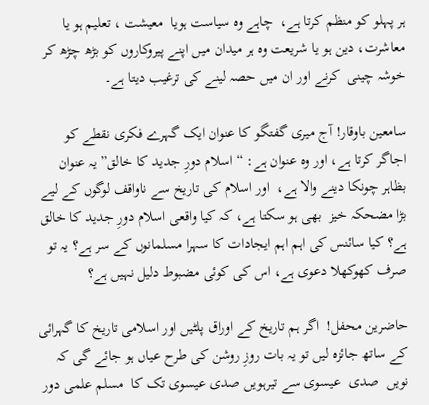ہر پہلو کو منظم کرتا ہے،  چاہے وہ سیاست ہويا  معیشت ، تعلیم ہو یا معاشرت، دين ہو يا شريعت وہ ہر ميدان ميں اپنے پيروكاروں كو بڑھ چڑھ كر خوشہ چينى  كرنے اور ان ميں حصہ لينے كى ترغيب ديتا ہے۔

سامعين باوقار! آج میری گفتگو کا عنوان ایک گہرے فکری نقطے کو اجاگر کرتا ہے، اور وہ عنوان ہے: “اسلام دورِ جدید کا خالق” یہ عنوان  بظاہر چونکا دینے والا ہے،  اور اسلام كى تاريخ سے ناواقف لوگوں كے ليے بڑا مضحكہ خيز  بھى ہو سكتا ہے، كہ كيا واقعى اسلام دورِ جديد كا خالق ہے؟ كيا سائنس كى اہم اہم ايجادات كا سہرا مسلمانوں كے سر ہے؟ يہ تو صرف كھوكھلا دعوى ہے، اس كى كوئى مضبوط دليل نہيں ہے؟

حاضرين محفل!  اگر ہم تاریخ کے اوراق پلٹیں اور اسلامى تاريخ كا گہرائى كے ساتھ جائزہ ليں تو يہ بات روزِ روشن كى طرح عياں ہو جائے گى كہ نویں  صدى  عيسوى سے تیرہویں صدی عیسوی تک كا  مسلم علمی دور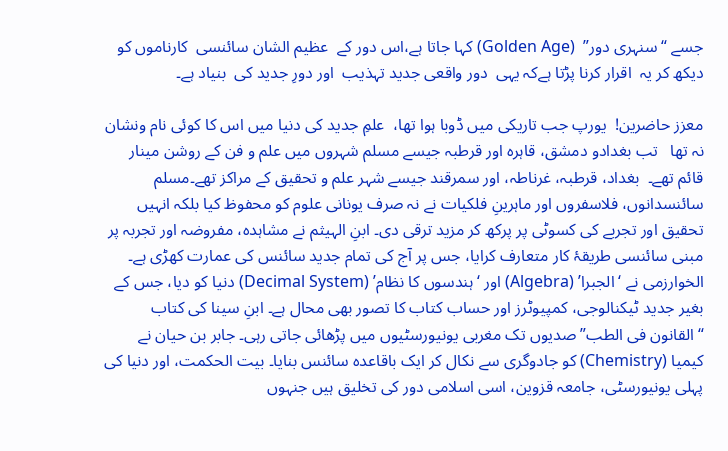جسے “سنہری دور”  (Golden Age) کہا جاتا ہے،اس دور كے  عظیم الشان سائنسى  کارناموں كو ديكھ كر يہ  اقرار کرنا پڑتا ہےكہ یہى  دور واقعى جدید تہذیب  اور دورِ جديد كى  بنیاد ہے۔

معزز حاضرين!  یورپ جب تاریکی میں ڈوبا ہوا تھا،  علمِ جديد كى دنيا ميں اس كا كوئى نام ونشان نہ تھا   تب بغدادو دمشق، قاہرہ اور قرطبہ جيسے مسلم شہروں ميں علم و فن کے روشن مینار قائم تھے۔  بغداد، قرطبہ، غرناطہ، اور سمرقند جیسے شہر علم و تحقیق کے مراکز تھے۔مسلم سائنسدانوں، فلاسفروں اور ماہرینِ فلکیات نے نہ صرف یونانی علوم کو محفوظ کیا بلکہ انہیں تحقیق اور تجربے کی کسوٹی پر پرکھ کر مزید ترقی دی۔ ابنِ الہیثم نے مشاہدہ، مفروضہ اور تجربہ پر مبنی سائنسی طریقۂ کار متعارف کرایا، جس پر آج کی تمام جدید سائنس کی عمارت کھڑی ہے۔ الخوارزمی نے ‘الجبرا’ (Algebra) اور ‘ہندسوں کا نظام’ (Decimal System) دنیا کو دیا، جس کے بغیر جدید ٹیکنالوجی، کمپیوٹرز اور حساب کتاب کا تصور بھی محال ہے۔ ابنِ سینا کی کتاب “القانون فی الطب” صدیوں تک مغربی یونیورسٹیوں میں پڑھائی جاتی رہی۔ جابر بن حیان نے کیمیا (Chemistry) کو جادوگری سے نکال کر ایک باقاعدہ سائنس بنایا۔ بیت الحکمت، اور دنیا کی پہلی یونیورسٹی، جامعہ قزوین، اسی اسلامی دور کی تخلیق ہیں جنہوں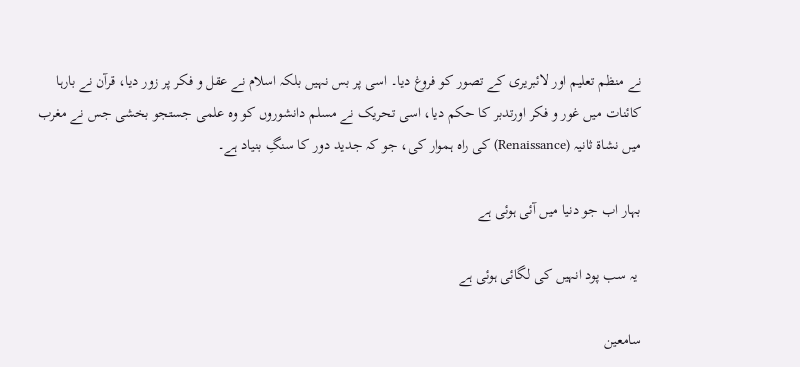نے منظم تعلیم اور لائبریری کے تصور کو فروغ دیا۔ اسى پر بس نہيں بلكہ اسلام نے عقل و فکر پر زور دیا، قرآن نے بارہا کائنات میں غور و فکر اورتدبر کا حکم دیا، اسی تحريک نے مسلم دانشوروں کو وہ علمی جستجو بخشی جس نے مغرب میں نشاۃ ثانیہ (Renaissance) کی راہ ہموار کی، جو کہ جدید دور کا سنگِ بنیاد ہے۔

بہار اب جو دنيا ميں آئى ہوئى ہے

 يہ سب پود انہيں كى لگائى ہوئى ہے

سامعين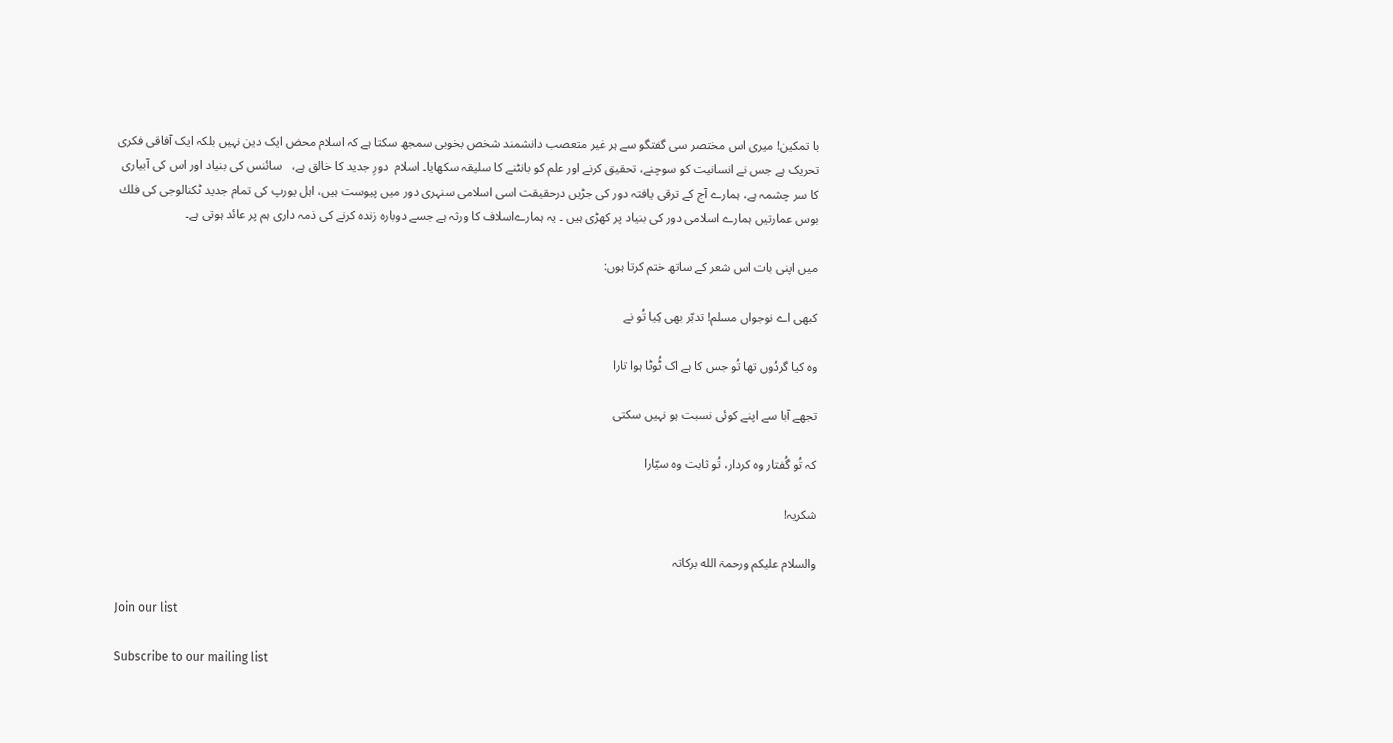با تمكين! ميرى اس مختصر سى گفتگو سے ہر غير متعصب دانشمند شخص بخوبى سمجھ سكتا ہے كہ اسلام محض ایک دین نہیں بلکہ ایک آفاقی فکری تحریک ہے جس نے انسانیت کو سوچنے، تحقیق کرنے اور علم کو بانٹنے کا سلیقہ سکھایا۔ اسلام  دورِ جديد كا خالق ہے،   سائنس كى بنياد اور اس كى آبيارى كا سر چشمہ ہے، ہمارے آج کے ترقی یافتہ دور کی جڑیں درحقیقت اسی اسلامی سنہری دور میں پیوست ہیں، اہل يورپ كى تمام جديد ٹكنالوجى كى فلك بوس عمارتيں ہمارے اسلامى دور كى بنياد پر كھڑى ہيں ۔ یہ ہمارےاسلاف کا ورثہ ہے جسے دوبارہ زندہ کرنے کی ذمہ داری ہم پر عائد ہوتی ہے۔

میں اپنی بات اس شعر کے ساتھ ختم کرتا ہوں:

کبھی اے نوجواں مسلم! تدبّر بھی کِیا تُو نے

وہ کیا گردُوں تھا تُو جس کا ہے اک ٹُوٹا ہوا تارا

تجھے آبا سے اپنے کوئی نسبت ہو نہیں سکتی

کہ تُو گُفتار وہ کردار، تُو ثابت وہ سیّارا

شکریہ!

والسلام عليكم ورحمۃ الله بركاتہ

Join our list

Subscribe to our mailing list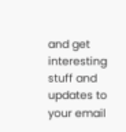and get interesting stuff and updates to your email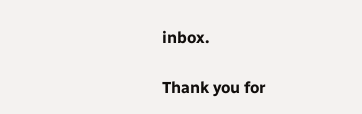inbox.

Thank you for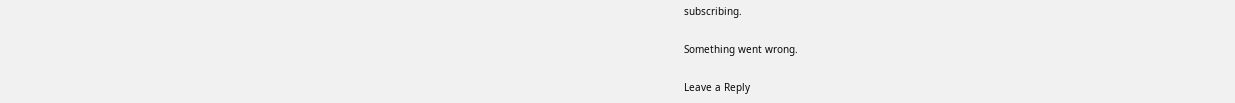subscribing.

Something went wrong.

Leave a Reply